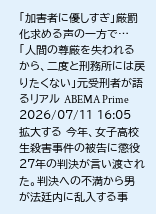「加害者に優しすぎ」厳罰化求める声の一方で…「人間の尊厳を失われるから、二度と刑務所には戻りたくない」元受刑者が語るリアル ABEMA Prime 2026/07/11 16:05 拡大する 今年、女子高校生殺害事件の被告に懲役27年の判決が言い渡された。判決への不満から男が法廷内に乱入する事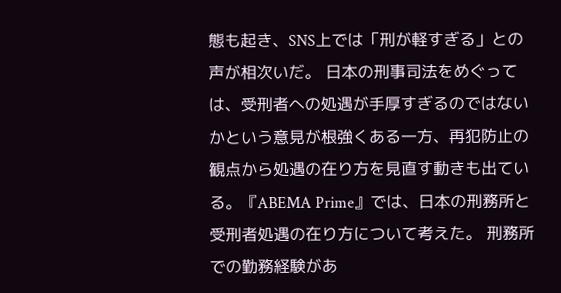態も起き、SNS上では「刑が軽すぎる」との声が相次いだ。 日本の刑事司法をめぐっては、受刑者への処遇が手厚すぎるのではないかという意見が根強くある一方、再犯防止の観点から処遇の在り方を見直す動きも出ている。『ABEMA Prime』では、日本の刑務所と受刑者処遇の在り方について考えた。 刑務所での勤務経験があ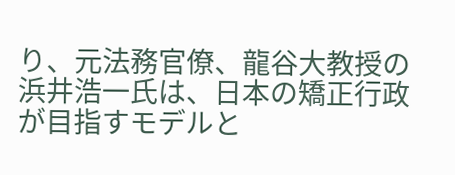り、元法務官僚、龍谷大教授の浜井浩一氏は、日本の矯正行政が目指すモデルと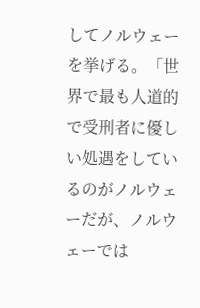してノルウェーを挙げる。「世界で最も人道的で受刑者に優しい処遇をしているのがノルウェーだが、ノルウェーでは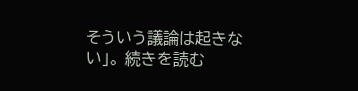そういう議論は起きない」。 続きを読む